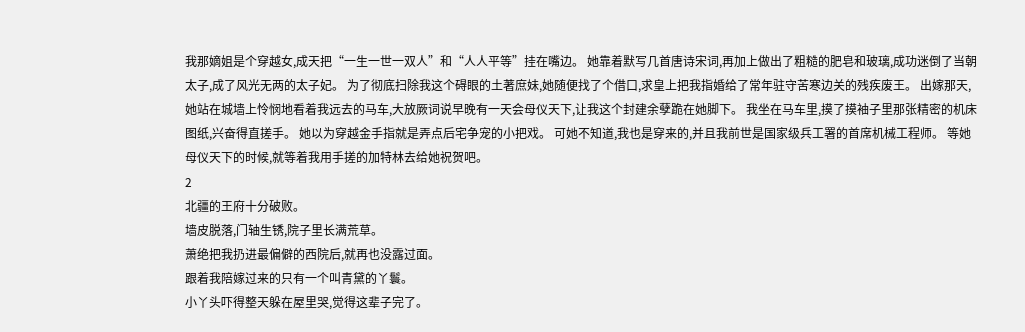我那嫡姐是个穿越女,成天把“一生一世一双人”和“人人平等”挂在嘴边。 她靠着默写几首唐诗宋词,再加上做出了粗糙的肥皂和玻璃,成功迷倒了当朝太子,成了风光无两的太子妃。 为了彻底扫除我这个碍眼的土著庶妹,她随便找了个借口,求皇上把我指婚给了常年驻守苦寒边关的残疾废王。 出嫁那天,她站在城墙上怜悯地看着我远去的马车,大放厥词说早晚有一天会母仪天下,让我这个封建余孽跪在她脚下。 我坐在马车里,摸了摸袖子里那张精密的机床图纸,兴奋得直搓手。 她以为穿越金手指就是弄点后宅争宠的小把戏。 可她不知道,我也是穿来的,并且我前世是国家级兵工署的首席机械工程师。 等她母仪天下的时候,就等着我用手搓的加特林去给她祝贺吧。
2
北疆的王府十分破败。
墙皮脱落,门轴生锈,院子里长满荒草。
萧绝把我扔进最偏僻的西院后,就再也没露过面。
跟着我陪嫁过来的只有一个叫青黛的丫鬟。
小丫头吓得整天躲在屋里哭,觉得这辈子完了。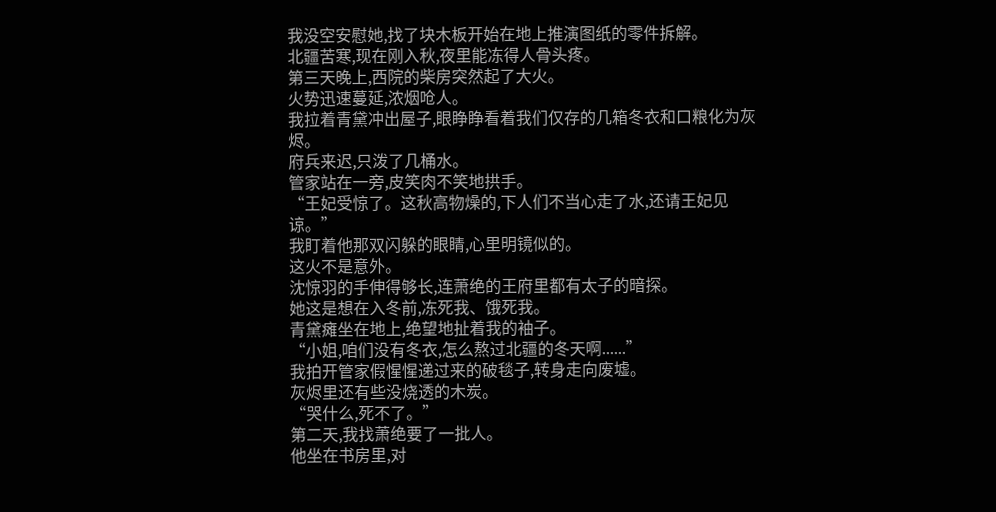我没空安慰她,找了块木板开始在地上推演图纸的零件拆解。
北疆苦寒,现在刚入秋,夜里能冻得人骨头疼。
第三天晚上,西院的柴房突然起了大火。
火势迅速蔓延,浓烟呛人。
我拉着青黛冲出屋子,眼睁睁看着我们仅存的几箱冬衣和口粮化为灰烬。
府兵来迟,只泼了几桶水。
管家站在一旁,皮笑肉不笑地拱手。
“王妃受惊了。这秋高物燥的,下人们不当心走了水,还请王妃见谅。”
我盯着他那双闪躲的眼睛,心里明镜似的。
这火不是意外。
沈惊羽的手伸得够长,连萧绝的王府里都有太子的暗探。
她这是想在入冬前,冻死我、饿死我。
青黛瘫坐在地上,绝望地扯着我的袖子。
“小姐,咱们没有冬衣,怎么熬过北疆的冬天啊......”
我拍开管家假惺惺递过来的破毯子,转身走向废墟。
灰烬里还有些没烧透的木炭。
“哭什么,死不了。”
第二天,我找萧绝要了一批人。
他坐在书房里,对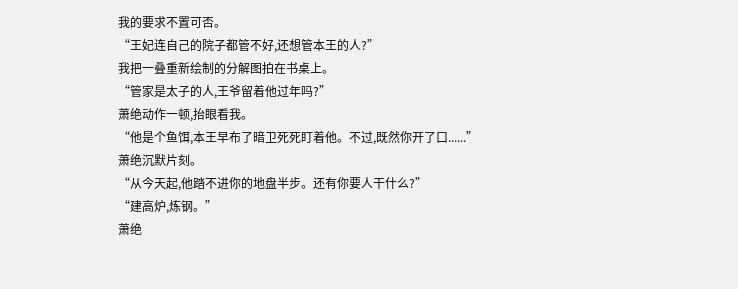我的要求不置可否。
“王妃连自己的院子都管不好,还想管本王的人?”
我把一叠重新绘制的分解图拍在书桌上。
“管家是太子的人,王爷留着他过年吗?”
萧绝动作一顿,抬眼看我。
“他是个鱼饵,本王早布了暗卫死死盯着他。不过,既然你开了口......”
萧绝沉默片刻。
“从今天起,他踏不进你的地盘半步。还有你要人干什么?”
“建高炉,炼钢。”
萧绝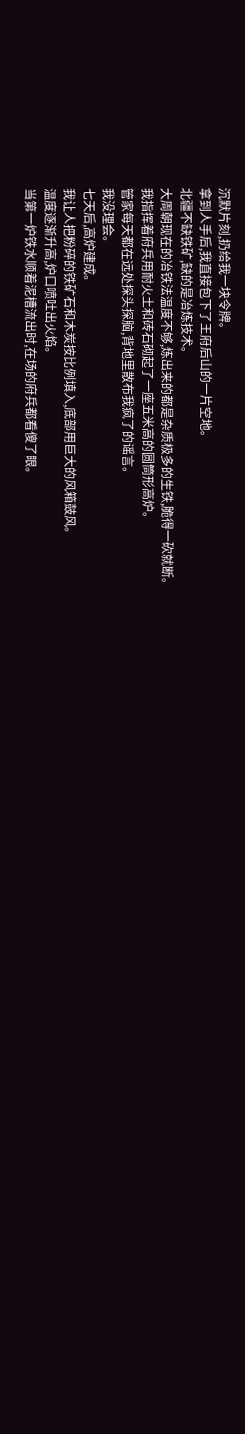沉默片刻,扔给我一块令牌。
拿到人手后,我直接包下了王府后山的一片空地。
北疆不缺铁矿,缺的是冶炼技术。
大周朝现在的冶铁法温度不够,炼出来的都是杂质极多的生铁,脆得一砍就断。
我指挥着府兵用耐火土和砖石砌起了一座五米高的圆筒形高炉。
管家每天都在远处探头探脑,背地里散布我疯了的谣言。
我没理会。
七天后,高炉建成。
我让人把粉碎的铁矿石和木炭按比例填入,底部用巨大的风箱鼓风。
温度逐渐升高,炉口喷吐出火焰。
当第一炉铁水顺着泥槽流出时,在场的府兵都看傻了眼。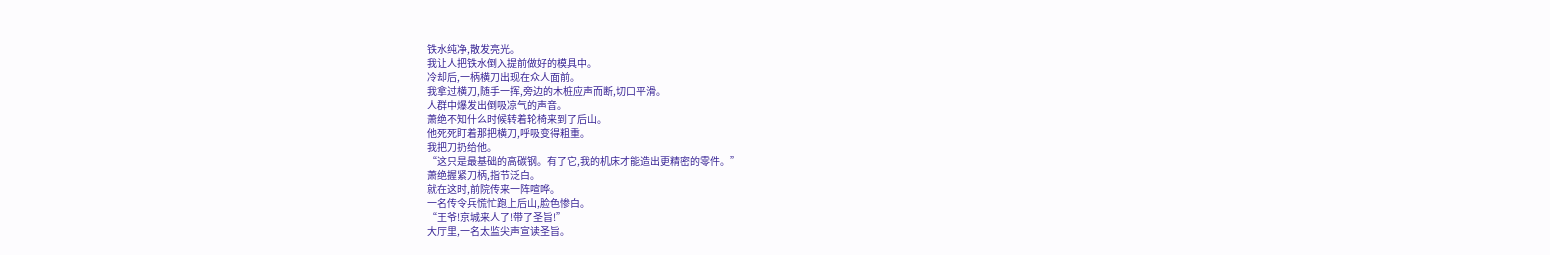铁水纯净,散发亮光。
我让人把铁水倒入提前做好的模具中。
冷却后,一柄横刀出现在众人面前。
我拿过横刀,随手一挥,旁边的木桩应声而断,切口平滑。
人群中爆发出倒吸凉气的声音。
萧绝不知什么时候转着轮椅来到了后山。
他死死盯着那把横刀,呼吸变得粗重。
我把刀扔给他。
“这只是最基础的高碳钢。有了它,我的机床才能造出更精密的零件。”
萧绝握紧刀柄,指节泛白。
就在这时,前院传来一阵喧哗。
一名传令兵慌忙跑上后山,脸色惨白。
“王爷!京城来人了!带了圣旨!”
大厅里,一名太监尖声宣读圣旨。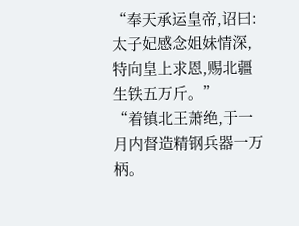“奉天承运皇帝,诏曰:太子妃感念姐妹情深,特向皇上求恩,赐北疆生铁五万斤。”
“着镇北王萧绝,于一月内督造精钢兵器一万柄。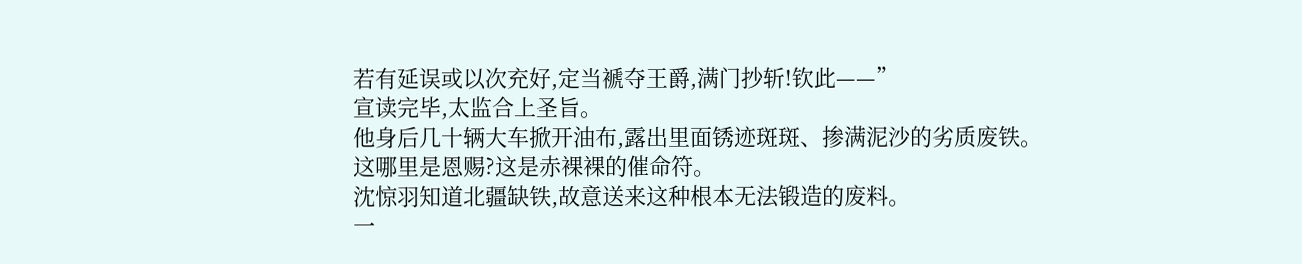若有延误或以次充好,定当褫夺王爵,满门抄斩!钦此——”
宣读完毕,太监合上圣旨。
他身后几十辆大车掀开油布,露出里面锈迹斑斑、掺满泥沙的劣质废铁。
这哪里是恩赐?这是赤裸裸的催命符。
沈惊羽知道北疆缺铁,故意送来这种根本无法锻造的废料。
一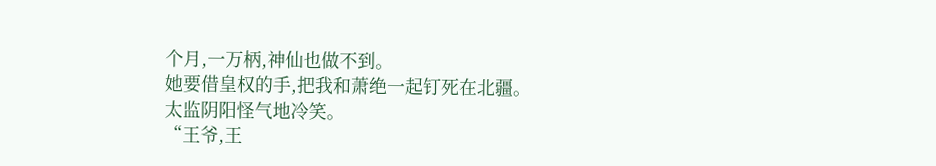个月,一万柄,神仙也做不到。
她要借皇权的手,把我和萧绝一起钉死在北疆。
太监阴阳怪气地冷笑。
“王爷,王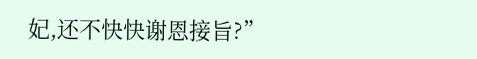妃,还不快快谢恩接旨?”